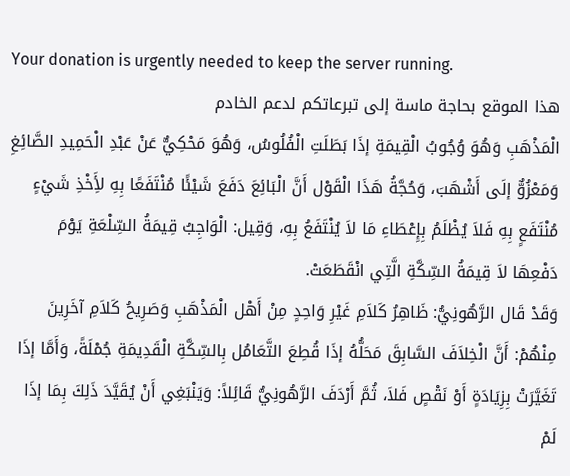Your donation is urgently needed to keep the server running.
هذا الموقع بحاجة ماسة إلى تبرعاتكم لدعم الخادم
الْمَذْهَبِ وَهُوَ وُجُوبُ الْقِيمَةِ إذَا بَطَلَتِ الْفُلُوسُ، وَهُوَ مَحْكِيٌّ عَنْ عَبْدِ الْحَمِيدِ الصَّائِغِ وَمَعْزُوٌّ إلَى أَشْهَبَ، وَحُجَّةُ هَذَا الْقَوْل أَنَّ الْبَائِعَ دَفَعَ شَيْئًا مُنْتَفَعًا بِهِ لأَِخْذِ شَيْءٍ مُنْتَفَعٍ بِهِ فَلاَ يُظْلَمُ بِإِعْطَاءِ مَا لاَ يُنْتَفَعُ بِهِ، وَقِيل: الْوَاجِبُ قِيمَةُ السِّلْعَةِ يَوْمَ دَفْعِهَا لاَ قِيمَةُ السِّكَّةِ الَّتِي انْقَطَعَتْ.
وَقَدْ قَال الرَّهُونِيُّ: ظَاهِرُ كَلاَمِ غَيْرِ وَاحِدٍ مِنْ أَهْل الْمَذْهَبِ وَصَرِيحُ كَلاَمِ آخَرِينَ مِنْهُمْ: أَنَّ الْخِلاَفَ السَّابِقَ مَحَلُّهُ إذَا قُطِعَ التَّعَامُل بِالسِّكَّةِ الْقَدِيمَةِ جُمْلَةً، وَأَمَّا إذَا تَغَيَّرَتْ بِزِيَادَةٍ أَوْ نَقْصٍ فَلاَ، ثُمَّ أَرْدَفَ الرَّهُونِيُّ قَائِلاً: وَيَنْبَغِي أَنْ يُقَيَّدَ ذَلِكَ بِمَا إذَا لَمْ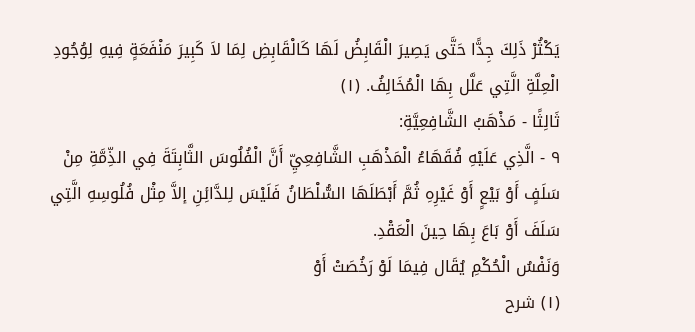يَكْثُرْ ذَلِكَ جِدًّا حَتَّى يَصِيرَ الْقَابِضُ لَهَا كَالْقَابِضِ لِمَا لاَ كَبِيرَ مَنْفَعَةٍ فِيهِ لِوُجُودِ الْعِلَّةِ الَّتِي عَلَّل بِهَا الْمُخَالِفُ. (١)
ثَالِثًا - مَذْهَبُ الشَّافِعِيَّةِ:
٩ - الَّذِي عَلَيْهِ فُقَهَاءُ الْمَذْهَبِ الشَّافِعِيِّ أَنَّ الْفُلُوسَ الثَّابِتَةَ فِي الذِّمَّةِ مِنْ سَلَفٍ أَوْ بَيْعٍ أَوْ غَيْرِهِ ثُمَّ أَبْطَلَهَا السُّلْطَانُ فَلَيْسَ لِلدَّائِنِ إلاَّ مِثْل فُلُوسِهِ الَّتِي سَلَفَ أَوْ بَاعَ بِهَا حِينَ الْعَقْدِ.
وَنَفْسُ الْحُكْمِ يُقَال فِيمَا لَوْ رَخُصَتْ أَوْ
(١) شرح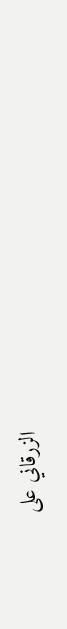الزرقاني على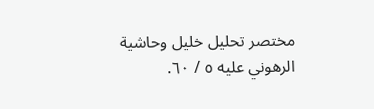مختصر تحليل خليل وحاشية الرهوني عليه ٥ / ٦٠.